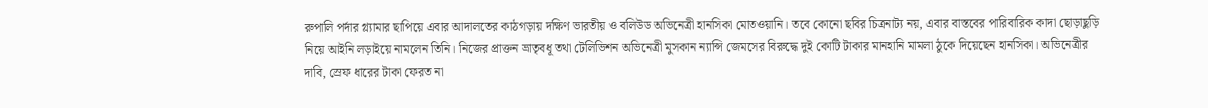রুপালি পর্দার গ্ল্যামার ছাপিয়ে এবার আদালতের কাঠগড়ায় দক্ষিণ ভারতীয় ও বলিউড অভিনেত্রী হানসিকা মোতওয়ানি। তবে কোনো ছবির চিত্রনাট্য নয়, এবার বাস্তবের পারিবারিক কাদা ছোড়াছুড়ি নিয়ে আইনি লড়াইয়ে নামলেন তিনি। নিজের প্রাক্তন ভ্রাতৃবধূ তথা টেলিভিশন অভিনেত্রী মুসকান ন্যান্সি জেমসের বিরুদ্ধে দুই কোটি টাকার মানহানি মামলা ঠুকে দিয়েছেন হানসিকা। অভিনেত্রীর দাবি, স্রেফ ধারের টাকা ফেরত না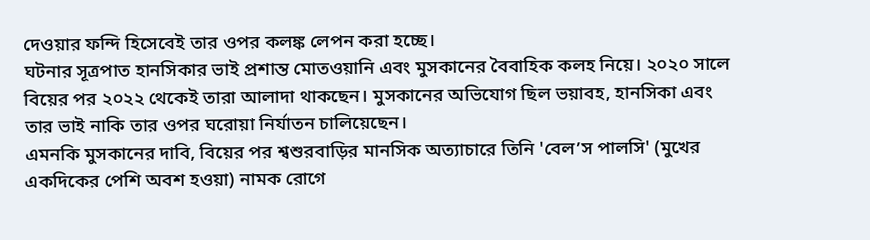দেওয়ার ফন্দি হিসেবেই তার ওপর কলঙ্ক লেপন করা হচ্ছে।
ঘটনার সূত্রপাত হানসিকার ভাই প্রশান্ত মোতওয়ানি এবং মুসকানের বৈবাহিক কলহ নিয়ে। ২০২০ সালে বিয়ের পর ২০২২ থেকেই তারা আলাদা থাকছেন। মুসকানের অভিযোগ ছিল ভয়াবহ, হানসিকা এবং তার ভাই নাকি তার ওপর ঘরোয়া নির্যাতন চালিয়েছেন।
এমনকি মুসকানের দাবি, বিয়ের পর শ্বশুরবাড়ির মানসিক অত্যাচারে তিনি 'বেল’স পালসি' (মুখের একদিকের পেশি অবশ হওয়া) নামক রোগে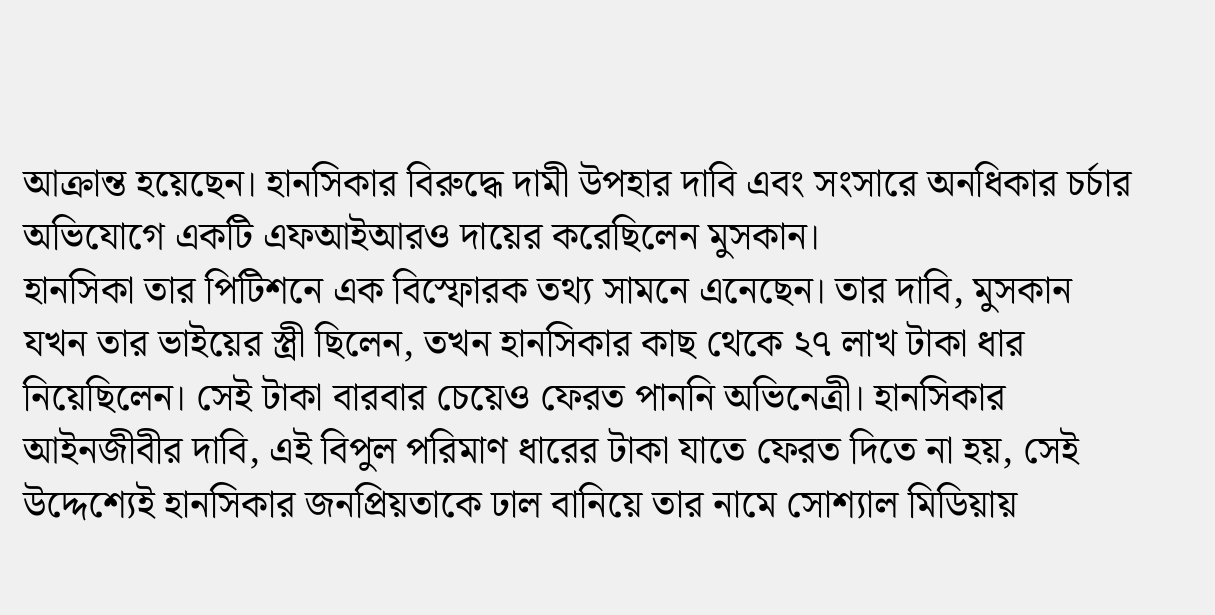আক্রান্ত হয়েছেন। হানসিকার বিরুদ্ধে দামী উপহার দাবি এবং সংসারে অনধিকার চর্চার অভিযোগে একটি এফআইআরও দায়ের করেছিলেন মুসকান।
হানসিকা তার পিটিশনে এক বিস্ফোরক তথ্য সামনে এনেছেন। তার দাবি, মুসকান যখন তার ভাইয়ের স্ত্রী ছিলেন, তখন হানসিকার কাছ থেকে ২৭ লাখ টাকা ধার নিয়েছিলেন। সেই টাকা বারবার চেয়েও ফেরত পাননি অভিনেত্রী। হানসিকার আইনজীবীর দাবি, এই বিপুল পরিমাণ ধারের টাকা যাতে ফেরত দিতে না হয়, সেই উদ্দেশ্যেই হানসিকার জনপ্রিয়তাকে ঢাল বানিয়ে তার নামে সোশ্যাল মিডিয়ায়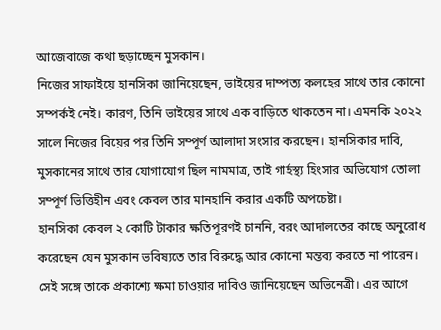আজেবাজে কথা ছড়াচ্ছেন মুসকান।
নিজের সাফাইয়ে হানসিকা জানিয়েছেন, ভাইয়ের দাম্পত্য কলহের সাথে তার কোনো সম্পর্কই নেই। কারণ, তিনি ভাইয়ের সাথে এক বাড়িতে থাকতেন না। এমনকি ২০২২ সালে নিজের বিয়ের পর তিনি সম্পূর্ণ আলাদা সংসার করছেন। হানসিকার দাবি, মুসকানের সাথে তার যোগাযোগ ছিল নামমাত্র, তাই গার্হস্থ্য হিংসার অভিযোগ তোলা সম্পূর্ণ ভিত্তিহীন এবং কেবল তার মানহানি করার একটি অপচেষ্টা।
হানসিকা কেবল ২ কোটি টাকার ক্ষতিপূরণই চাননি, বরং আদালতের কাছে অনুরোধ করেছেন যেন মুসকান ভবিষ্যতে তার বিরুদ্ধে আর কোনো মন্তব্য করতে না পারেন। সেই সঙ্গে তাকে প্রকাশ্যে ক্ষমা চাওয়ার দাবিও জানিয়েছেন অভিনেত্রী। এর আগে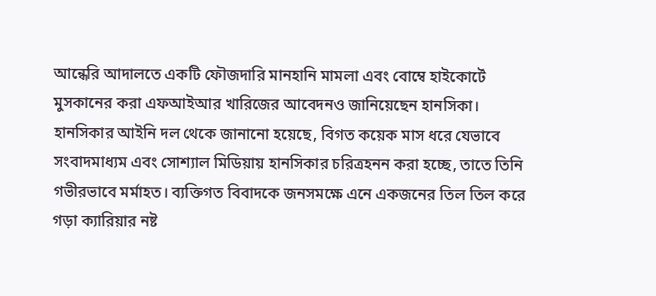আন্ধেরি আদালতে একটি ফৌজদারি মানহানি মামলা এবং বোম্বে হাইকোর্টে মুসকানের করা এফআইআর খারিজের আবেদনও জানিয়েছেন হানসিকা।
হানসিকার আইনি দল থেকে জানানো হয়েছে, বিগত কয়েক মাস ধরে যেভাবে সংবাদমাধ্যম এবং সোশ্যাল মিডিয়ায় হানসিকার চরিত্রহনন করা হচ্ছে, তাতে তিনি গভীরভাবে মর্মাহত। ব্যক্তিগত বিবাদকে জনসমক্ষে এনে একজনের তিল তিল করে গড়া ক্যারিয়ার নষ্ট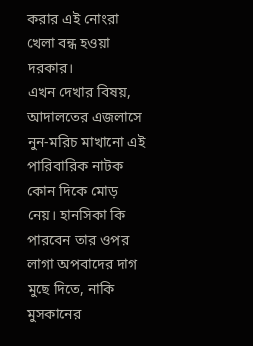করার এই নোংরা খেলা বন্ধ হওয়া দরকার।
এখন দেখার বিষয়, আদালতের এজলাসে নুন-মরিচ মাখানো এই পারিবারিক নাটক কোন দিকে মোড় নেয়। হানসিকা কি পারবেন তার ওপর লাগা অপবাদের দাগ মুছে দিতে, নাকি মুসকানের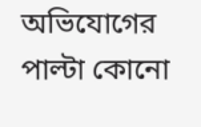অভিযোগের পাল্টা কোনো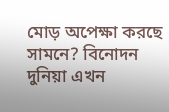মোড় অপেক্ষা করছে সামনে? বিনোদন দুনিয়া এখন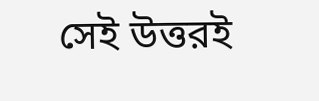সেই উত্তরই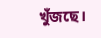খুঁজছে।